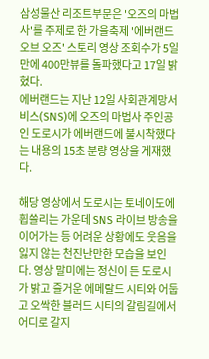삼성물산 리조트부문은 '오즈의 마법사'를 주제로 한 가을축제 '에버랜드 오브 오즈' 스토리 영상 조회수가 5일만에 400만뷰를 돌파했다고 17일 밝혔다.
에버랜드는 지난 12일 사회관계망서비스(SNS)에 오즈의 마법사 주인공인 도로시가 에버랜드에 불시착했다는 내용의 15초 분량 영상을 게재했다.

해당 영상에서 도로시는 토네이도에 휩쓸리는 가운데 SNS 라이브 방송을 이어가는 등 어려운 상황에도 웃음을 잃지 않는 천진난만한 모습을 보인다. 영상 말미에는 정신이 든 도로시가 밝고 즐거운 에메랄드 시티와 어둡고 오싹한 블러드 시티의 갈림길에서 어디로 갈지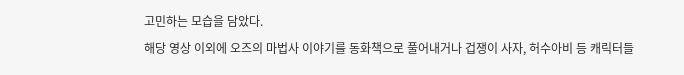고민하는 모습을 담았다.
해당 영상 이외에 오즈의 마법사 이야기를 동화책으로 풀어내거나 겁쟁이 사자, 허수아비 등 캐릭터들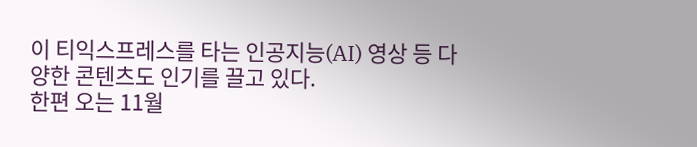이 티익스프레스를 타는 인공지능(AI) 영상 등 다양한 콘텐츠도 인기를 끌고 있다.
한편 오는 11월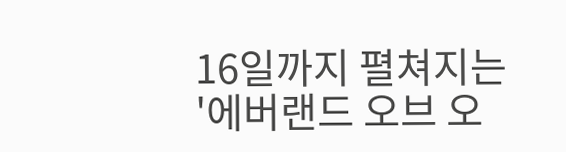16일까지 펼쳐지는 '에버랜드 오브 오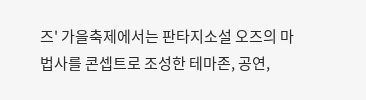즈' 가을축제에서는 판타지소설 오즈의 마법사를 콘셉트로 조성한 테마존, 공연,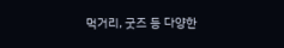먹거리, 굿즈 등 다양한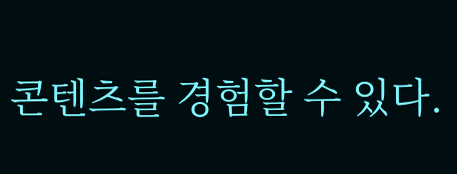콘텐츠를 경험할 수 있다.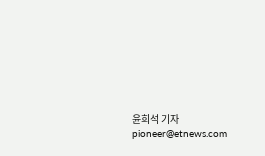윤희석 기자 pioneer@etnews.com